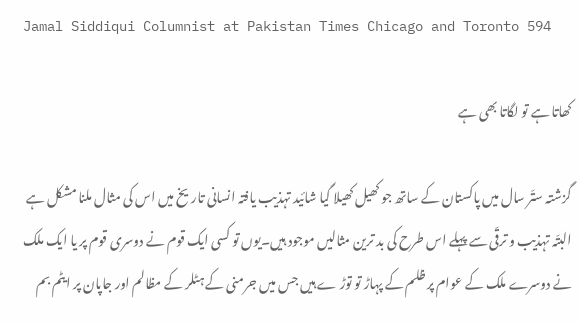Jamal Siddiqui Columnist at Pakistan Times Chicago and Toronto 594

کھاتا ہے تو لگاتا بھی ہے

گزشتہ ستّر سال میں پاکستان کے ساتھ جو کھیل کھیلا گیا شائید تہذیب یافتہ انسانی تاریخ میں اس کی مثال ملنا مشکل ہے البتّہ تہذیب و ترقّی سے پہلے اس طرح کی بد ترین مثالیں موجود ہیں۔یوں تو کسی ایک قوم نے دوسری قوم پر یا ایک ملک نے دوسرے ملک کے عوام پر ظلم کے پہاڑ تو توڑ ے ہیں جس میں جرمنی کے ہٹلر کے مظالم اور جاپان پر ایٹم بم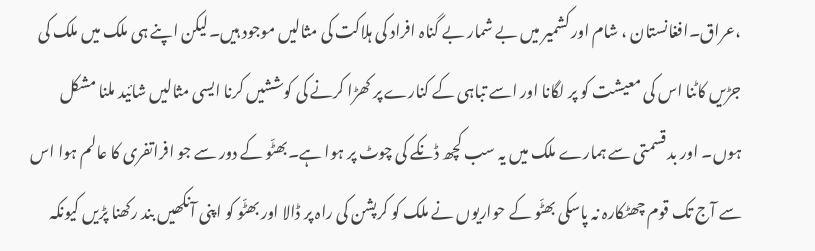،عراق۔افغانستان ، شام اور کشمیر میں بے شمار بے گناہ افراد کی ہلاکت کی مثالیں موجود ہیں۔لیکن اپنے ہی ملک میں ملک کی جڑیں کاٹنا اس کی معیشت کو پر لگانا اور اسے تباہی کے کنارے پر کھڑا کرنے کی کوششیں کرنا ایسی مثالیں شائید ملنا مشکل ہوں۔ اور بد قسمتی سے ہمارے ملک میں یہ سب کچھ ڈنکے کی چوٹ پر ہوا ہے۔بھٹّو کے دور سے جو افراتفری کا عالم ہوا اس سے آج تک قوم چھٹکارہ نہ پاسکی بھٹّو کے حواریوں نے ملک کو کرپشن کی راہ پر ڈالا اور بھٹّو کو اپنی آنکھیں بند رکھنا پڑیں کیونکہ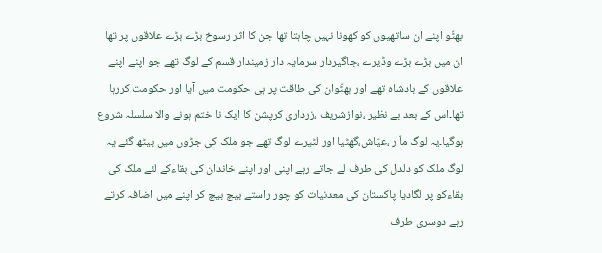بھٹّو اپنے ان ساتھیوں کو کھونا نہیں چاہتا تھا جن کا اثر رسوخ بڑے بڑے علاقوں پر تھا ان میں بڑے بڑے وڈیرے ،جاگیردار سرمایہ دار زمیندار قسم کے لوگ تھے جو اپنے اپنے علاقوں کے بادشاہ تھے اور بھٹّوان کی طاقت پر ہی حکومت میں آیا اور حکومت کررہا تھا۔اس کے بعد بے نظیر ،نوازشریف ،زرداری کرپشن کا ایک نا ختم ہونے والا سلسلہ شروع ہوگیا۔یہ لوگ ماّ ر ،عیّاش،گھٹیا اور لٹیرے لوگ تھے جو ملک کی جڑوں میں بیٹھ گئے یہ لوگ ملک کو دلدل کی طرف لے جاتے رہے اپنی اور اپنے خاندان کی بقاءکے لئے ملک کی بقاءکو پر لگادیا پاکستان کی معدنیات کو چور راستے بیچ بیچ کر اپنے میں اضافہ کرتے رہے دوسری طرف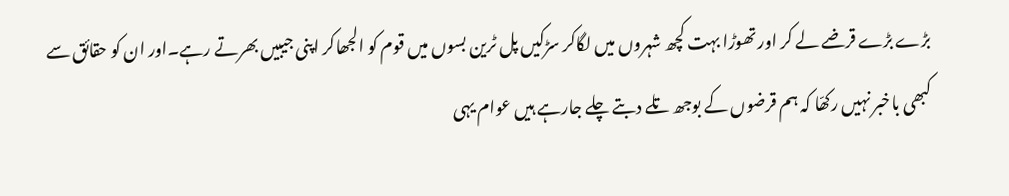بڑے بڑے قرضے لے کر اور تھوڑا بہت کچھ شہروں میں لگاکر سڑکیں پل ٹرین بسوں میں قوم کو الجھاکر اپنی جیبیں بھرتے رہے۔اور ان کو حقائق سے کبھی باخبر نہیں رکھّا کہ ہم قرضوں کے بوجھ تلے دبتے چلے جارہے ہیں عوام یہی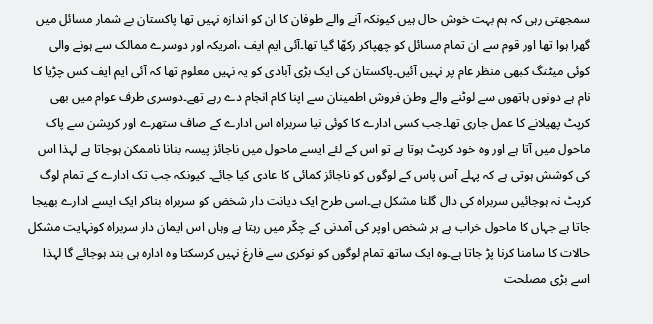سمجھتی رہی کہ ہم بہت خوش حال ہیں کیونکہ آنے والے طوفان کا ان کو اندازہ نہیں تھا پاکستان بے شمار مسائل میں گھرا ہوا تھا اور قوم سے ان تمام مسائل کو چھپاکر رکھّا گیا تھا۔آئی ایم ایف ،امریکہ اور دوسرے ممالک سے ہونے والی کوئی میٹنگ کبھی منظر عام پر نہیں آئیں۔پاکستان کی ایک بڑی آبادی کو یہ نہیں معلوم تھا کہ آئی ایم ایف کس چڑیا کا نام ہے دونوں ہاتھوں سے لوٹنے والے وطن فروش اطمینان سے اپنا کام انجام دے رہے تھے۔دوسری طرف عوام میں بھی کرپٹ پھیلانے کا عمل جاری تھا۔جب کسی ادارے کا کوئی نیا سربراہ اس ادارے کے صاف ستھرے اور کرپشن سے پاک ماحول میں آتا ہے اور وہ خود کرپٹ ہوتا ہے تو اس کے لئے ایسے ماحول میں ناجائز پیسہ بنانا ناممکن ہوجاتا ہے لہذا اس کی کوشش ہوتی ہے کہ پہلے آس پاس کے لوگوں کو ناجائز کمائی کا عادی کیا جائے۔ کیونکہ جب تک ادارے کے تمام لوگ کرپٹ نہ ہوجائیں سربراہ کی دال گلنا مشکل ہے۔اسی طرح ایک دیانت دار شخض کو سربراہ بناکر ایک ایسے ادارے بھیجا جاتا ہے جہاں کا ماحول خراب ہے ہر شخص اوپر کی آمدنی کے چکّر میں رہتا ہے وہاں اس ایمان دار سربراہ کونہایت مشکل حالات کا سامنا کرنا پڑ جاتا ہے۔وہ ایک ساتھ تمام لوگوں کو نوکری سے فارغ نہیں کرسکتا وہ ادارہ ہی بند ہوجائے گا لہذا اسے بڑی مصلحت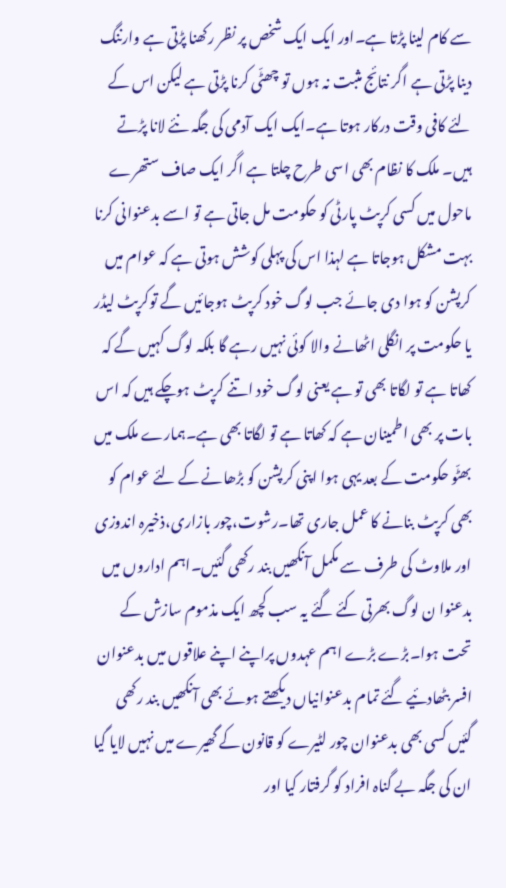سے کام لینا پڑتا ہے۔اور ایک ایک شخص پر نظر رکھنا پڑتی ہے وارننگ دینا پڑتی ہے اگر نتائج مثبت نہ ہوں تو چھٹّی کرنا پڑتی ہے لیکن اس کے لئے کافی وقت درکار ہوتا ہے۔ایک ایک آدمی کی جگہ نئے لانا پڑتے ہیں۔ ملک کا نظام بھی اسی طرح چلتا ہے اگر ایک صاف ستھرے ماحول میں کسی کرپٹ پارٹی کو حکومت مل جاتی ہے تو اسے بدعنوانی کرنا بہت مشکل ہوجاتا ہے لہذا اس کی پہلی کوشش ہوتی ہے کہ عوام میں کرپشن کو ہوا دی جائے جب لوگ خود کرپٹ ہوجائیں گے توکرپٹ لیڈر یا حکومت پر انگلی اٹھانے والا کوئی نہیں رہے گا بلکہ لوگ کہیں گے کہ کھاتا ہے تو لگاتا بھی تو ہے یعنی لوگ خود اتنے کرپٹ ہوچکے ہیں کہ اس بات پر بھی اطمینان ہے کہ کھاتا ہے تو لگاتا بھی ہے۔ہمارے ملک میں بھٹّو حکومت کے بعد یہی ہوا اپنی کرپشن کو بڑھانے کے لئے عوام کو بھی کرپٹ بنانے کا عمل جاری تھا۔رشوت،چور بازاری،ذخیرہ اندوزی اور ملاوٹ کی طرف سے مکمل آنکھیں بند رکھی گئیں۔اہم اداروں میں بدعنوا ن لوگ بھرتی کئے گئے یہ سب کچھ ایک مذموم سازش کے تحت ہوا۔بڑے بڑے اہم عہدوں پراپنے اپنے علاقوں میں بدعنوان افسر بٹھادئیے گئے تمام بدعنوانیاں دیکھتے ہوئے بھی آنکھیں بند رکھی گئیں کسی بھی بدعنوان چور لٹیرے کو قانون کے گھیرے میں نہیں لایا گیا ان کی جگہ بے گناہ افراد کو گرفتار کیا اور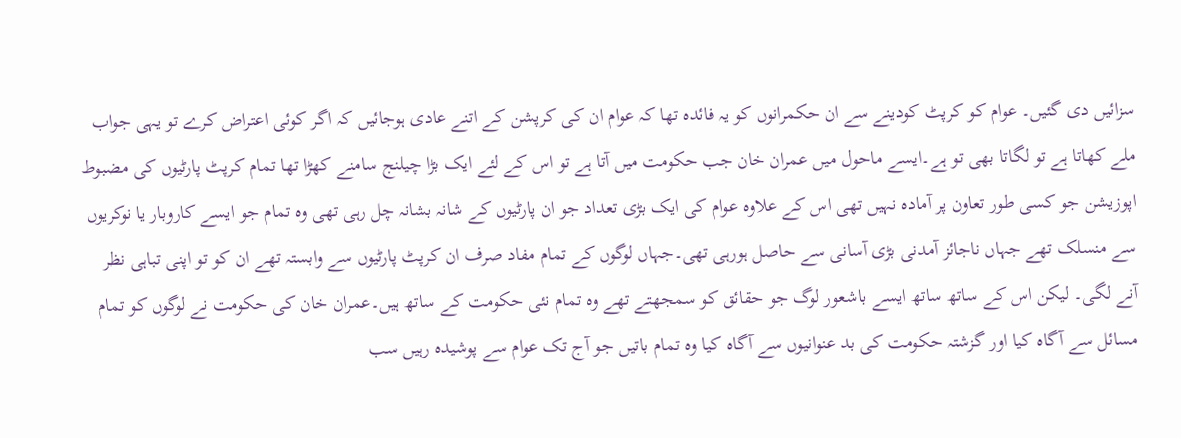سزائیں دی گئیں۔ عوام کو کرپٹ کودینے سے ان حکمرانوں کو یہ فائدہ تھا کہ عوام ان کی کرپشن کے اتنے عادی ہوجائیں کہ اگر کوئی اعتراض کرے تو یہی جواب ملے کھاتا ہے تو لگاتا بھی تو ہے۔ایسے ماحول میں عمران خان جب حکومت میں آتا ہے تو اس کے لئے ایک بڑا چیلنج سامنے کھڑا تھا تمام کرپٹ پارٹیوں کی مضبوط اپوزیشن جو کسی طور تعاون پر آمادہ نہیں تھی اس کے علاوہ عوام کی ایک بڑی تعداد جو ان پارٹیوں کے شانہ بشانہ چل رہی تھی وہ تمام جو ایسے کاروبار یا نوکریوں سے منسلک تھے جہاں ناجائز آمدنی بڑی آسانی سے حاصل ہورہی تھی۔جہاں لوگوں کے تمام مفاد صرف ان کرپٹ پارٹیوں سے وابستہ تھے ان کو تو اپنی تباہی نظر آنے لگی۔ لیکن اس کے ساتھ ساتھ ایسے باشعور لوگ جو حقائق کو سمجھتے تھے وہ تمام نئی حکومت کے ساتھ ہیں۔عمران خان کی حکومت نے لوگوں کو تمام مسائل سے آگاہ کیا اور گزشتہ حکومت کی بد عنوانیوں سے آگاہ کیا وہ تمام باتیں جو آج تک عوام سے پوشیدہ رہیں سب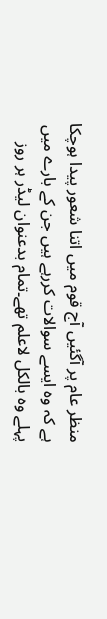منظر عام پر آگئیں آج قوم میں اتنا شعور پیدا ہوچکا ہے کہ وہ ایسے سوالات کررہے ہیں جن کے بارے میں پہلے وہ بالکل لاعلم تھے۔تمام بدعنوان لیڈر ہر روز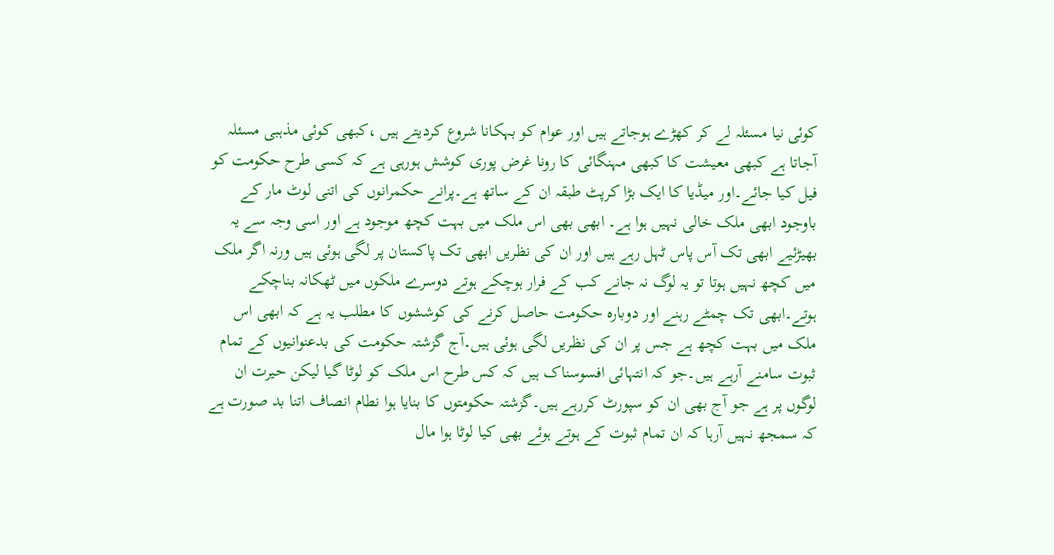کوئی نیا مسئلہ لے کر کھڑے ہوجاتے ہیں اور عوام کو بہکانا شروع کردیتے ہیں ،کبھی کوئی مذہبی مسئلہ آجاتا ہے کبھی معیشت کا کبھی مہنگائی کا رونا غرض پوری کوشش ہورہی ہے کہ کسی طرح حکومت کو فیل کیا جائے۔اور میڈیا کا ایک بڑا کرپٹ طبقہ ان کے ساتھ ہے۔پرانے حکمرانوں کی اتنی لوٹ مار کے باوجود ابھی ملک خالی نہیں ہوا ہے۔ ابھی بھی اس ملک میں بہت کچھ موجود ہے اور اسی وجہ سے یہ بھیڑئیے ابھی تک آس پاس ٹہل رہے ہیں اور ان کی نظریں ابھی تک پاکستان پر لگی ہوئی ہیں ورنہ اگر ملک میں کچھ نہیں ہوتا تو یہ لوگ نہ جانے کب کے فرار ہوچکے ہوتے دوسرے ملکوں میں ٹھکانہ بناچکے ہوتے۔ابھی تک چمٹے رہنے اور دوبارہ حکومت حاصل کرنے کی کوششوں کا مطلب یہ ہے کہ ابھی اس ملک میں بہت کچھ ہے جس پر ان کی نظریں لگی ہوئی ہیں۔آج گزشتہ حکومت کی بدعنوانیوں کے تمام ثبوت سامنے آرہے ہیں۔جو کہ انتہائی افسوسناک ہیں کہ کس طرح اس ملک کو لوٹا گیا لیکن حیرت ان لوگوں پر ہے جو آج بھی ان کو سپورٹ کررہے ہیں۔گزشتہ حکومتوں کا بنایا ہوا نطام انصاف اتنا بد صورت ہے کہ سمجھ نہیں آرہا کہ ان تمام ثبوت کے ہوتے ہوئے بھی کیا لوٹا ہوا مال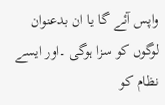واپس آئے گا یا ان بدعنوان لوگوں کو سزا ہوگی ۔اور ایسے نظام کو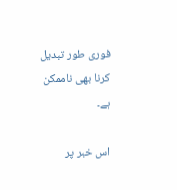فوری طور تبدیل کرنا بھی ناممکن ہے۔

اس خبر پر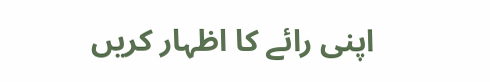اپنی رائے کا اظہار کریں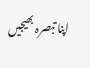اپنا تبصرہ بھیجیں